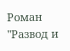Роман "Развод и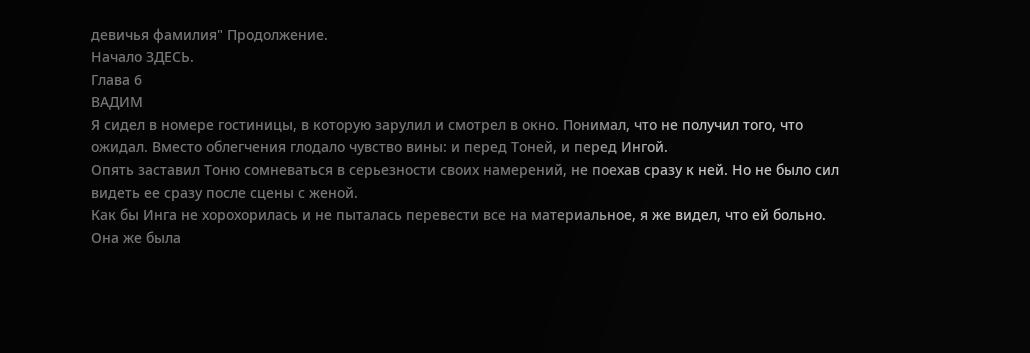девичья фамилия" Продолжение.
Начало ЗДЕСЬ.
Глава 6
ВАДИМ
Я сидел в номере гостиницы, в которую зарулил и смотрел в окно. Понимал, что не получил того, что ожидал. Вместо облегчения глодало чувство вины: и перед Тоней, и перед Ингой.
Опять заставил Тоню сомневаться в серьезности своих намерений, не поехав сразу к ней. Но не было сил видеть ее сразу после сцены с женой.
Как бы Инга не хорохорилась и не пыталась перевести все на материальное, я же видел, что ей больно. Она же была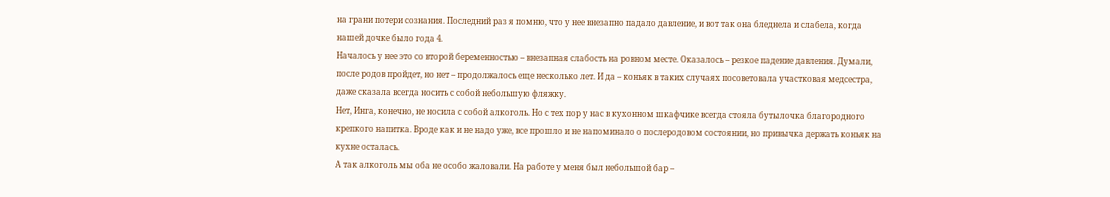на грани потери сознания. Последний раз я помню, что у нее внезапно падало давление, и вот так она бледнела и слабела, когда нашей дочке было года 4.
Началось у нее это со второй беременностью – внезапная слабость на ровном месте. Оказалось – резкое падение давления. Думали, после родов пройдет, но нет – продолжалось еще несколько лет. И да – коньяк в таких случаях посоветовала участковая медсестра, даже сказала всегда носить с собой небольшую фляжку.
Нет, Инга, конечно, не носила с собой алкоголь. Но с тех пор у нас в кухонном шкафчике всегда стояла бутылочка благородного крепкого напитка. Вроде как и не надо уже, все прошло и не напоминало о послеродовом состоянии, но привычка держать коньяк на кухне осталась.
А так алкоголь мы оба не особо жаловали. На работе у меня был небольшой бар –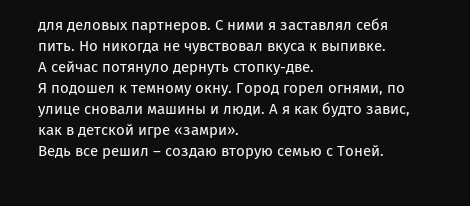для деловых партнеров. С ними я заставлял себя пить. Но никогда не чувствовал вкуса к выпивке.
А сейчас потянуло дернуть стопку-две.
Я подошел к темному окну. Город горел огнями, по улице сновали машины и люди. А я как будто завис, как в детской игре «замри».
Ведь все решил – создаю вторую семью с Тоней.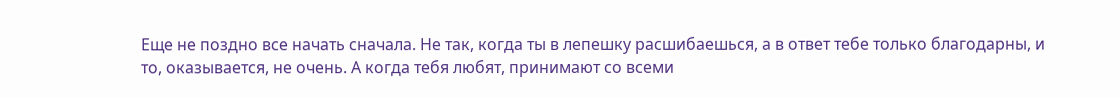Еще не поздно все начать сначала. Не так, когда ты в лепешку расшибаешься, а в ответ тебе только благодарны, и то, оказывается, не очень. А когда тебя любят, принимают со всеми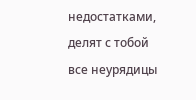недостатками, делят с тобой все неурядицы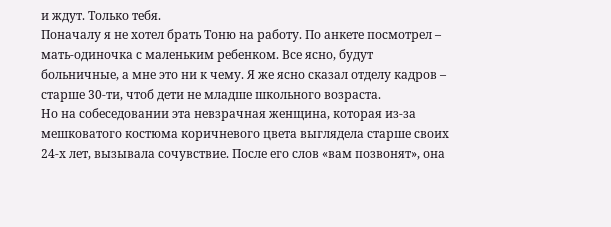и ждут. Только тебя.
Поначалу я не хотел брать Тоню на работу. По анкете посмотрел – мать-одиночка с маленьким ребенком. Все ясно, будут больничные, а мне это ни к чему. Я же ясно сказал отделу кадров – старше 30-ти, чтоб дети не младше школьного возраста.
Но на собеседовании эта невзрачная женщина, которая из-за мешковатого костюма коричневого цвета выглядела старше своих 24-х лет, вызывала сочувствие. После его слов «вам позвонят», она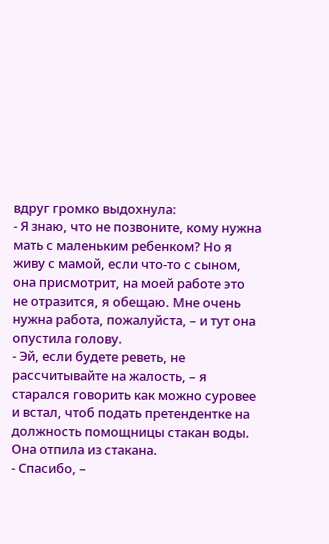вдруг громко выдохнула:
- Я знаю, что не позвоните, кому нужна мать с маленьким ребенком? Но я живу с мамой, если что-то с сыном, она присмотрит, на моей работе это не отразится, я обещаю. Мне очень нужна работа, пожалуйста, – и тут она опустила голову.
- Эй, если будете реветь, не рассчитывайте на жалость, – я старался говорить как можно суровее и встал, чтоб подать претендентке на должность помощницы стакан воды.
Она отпила из стакана.
- Спасибо, –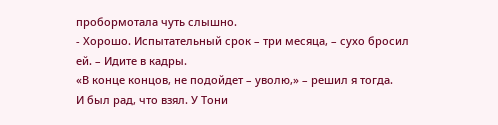пробормотала чуть слышно.
- Хорошо. Испытательный срок – три месяца, – сухо бросил ей. – Идите в кадры.
«В конце концов, не подойдет – уволю,» – решил я тогда.
И был рад, что взял. У Тони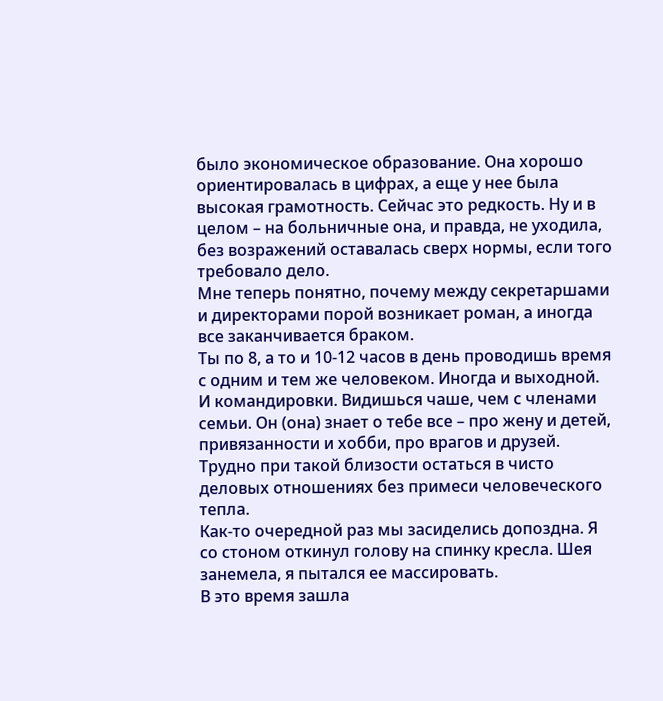было экономическое образование. Она хорошо ориентировалась в цифрах, а еще у нее была высокая грамотность. Сейчас это редкость. Ну и в целом – на больничные она, и правда, не уходила, без возражений оставалась сверх нормы, если того требовало дело.
Мне теперь понятно, почему между секретаршами и директорами порой возникает роман, а иногда все заканчивается браком.
Ты по 8, а то и 10-12 часов в день проводишь время с одним и тем же человеком. Иногда и выходной. И командировки. Видишься чаше, чем с членами семьи. Он (она) знает о тебе все – про жену и детей, привязанности и хобби, про врагов и друзей.
Трудно при такой близости остаться в чисто деловых отношениях без примеси человеческого тепла.
Как-то очередной раз мы засиделись допоздна. Я со стоном откинул голову на спинку кресла. Шея занемела, я пытался ее массировать.
В это время зашла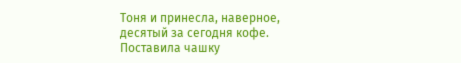Тоня и принесла, наверное, десятый за сегодня кофе. Поставила чашку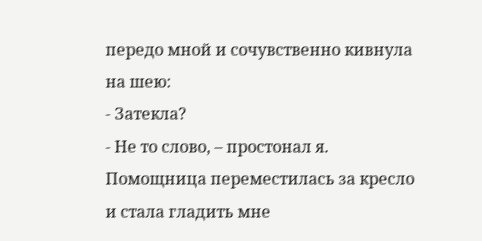передо мной и сочувственно кивнула на шею:
- Затекла?
- Не то слово, – простонал я.
Помощница переместилась за кресло и стала гладить мне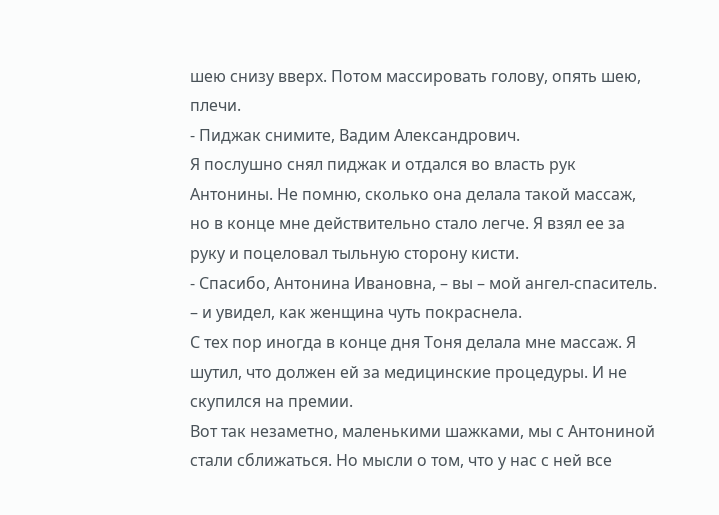шею снизу вверх. Потом массировать голову, опять шею, плечи.
- Пиджак снимите, Вадим Александрович.
Я послушно снял пиджак и отдался во власть рук Антонины. Не помню, сколько она делала такой массаж, но в конце мне действительно стало легче. Я взял ее за руку и поцеловал тыльную сторону кисти.
- Спасибо, Антонина Ивановна, – вы – мой ангел-спаситель. – и увидел, как женщина чуть покраснела.
С тех пор иногда в конце дня Тоня делала мне массаж. Я шутил, что должен ей за медицинские процедуры. И не скупился на премии.
Вот так незаметно, маленькими шажками, мы с Антониной стали сближаться. Но мысли о том, что у нас с ней все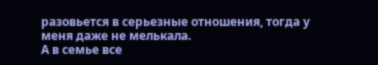разовьется в серьезные отношения, тогда у меня даже не мелькала.
А в семье все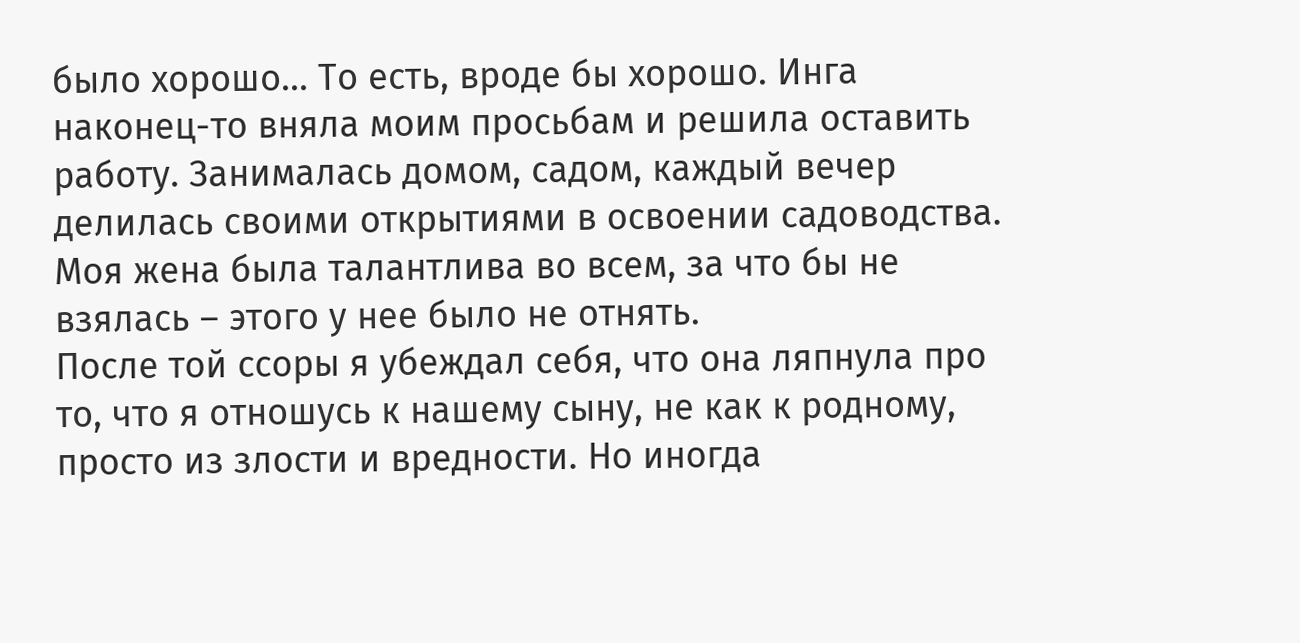было хорошо... То есть, вроде бы хорошо. Инга наконец-то вняла моим просьбам и решила оставить работу. Занималась домом, садом, каждый вечер делилась своими открытиями в освоении садоводства. Моя жена была талантлива во всем, за что бы не взялась – этого у нее было не отнять.
После той ссоры я убеждал себя, что она ляпнула про то, что я отношусь к нашему сыну, не как к родному, просто из злости и вредности. Но иногда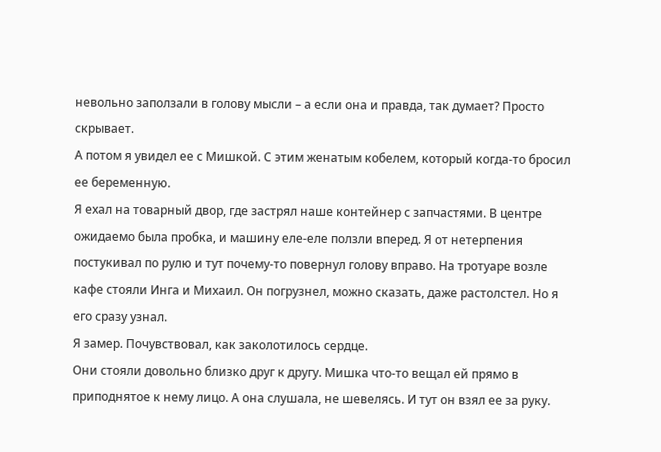невольно заползали в голову мысли – а если она и правда, так думает? Просто скрывает.
А потом я увидел ее с Мишкой. С этим женатым кобелем, который когда-то бросил ее беременную.
Я ехал на товарный двор, где застрял наше контейнер с запчастями. В центре ожидаемо была пробка, и машину еле-еле ползли вперед. Я от нетерпения постукивал по рулю и тут почему-то повернул голову вправо. На тротуаре возле кафе стояли Инга и Михаил. Он погрузнел, можно сказать, даже растолстел. Но я его сразу узнал.
Я замер. Почувствовал, как заколотилось сердце.
Они стояли довольно близко друг к другу. Мишка что-то вещал ей прямо в приподнятое к нему лицо. А она слушала, не шевелясь. И тут он взял ее за руку.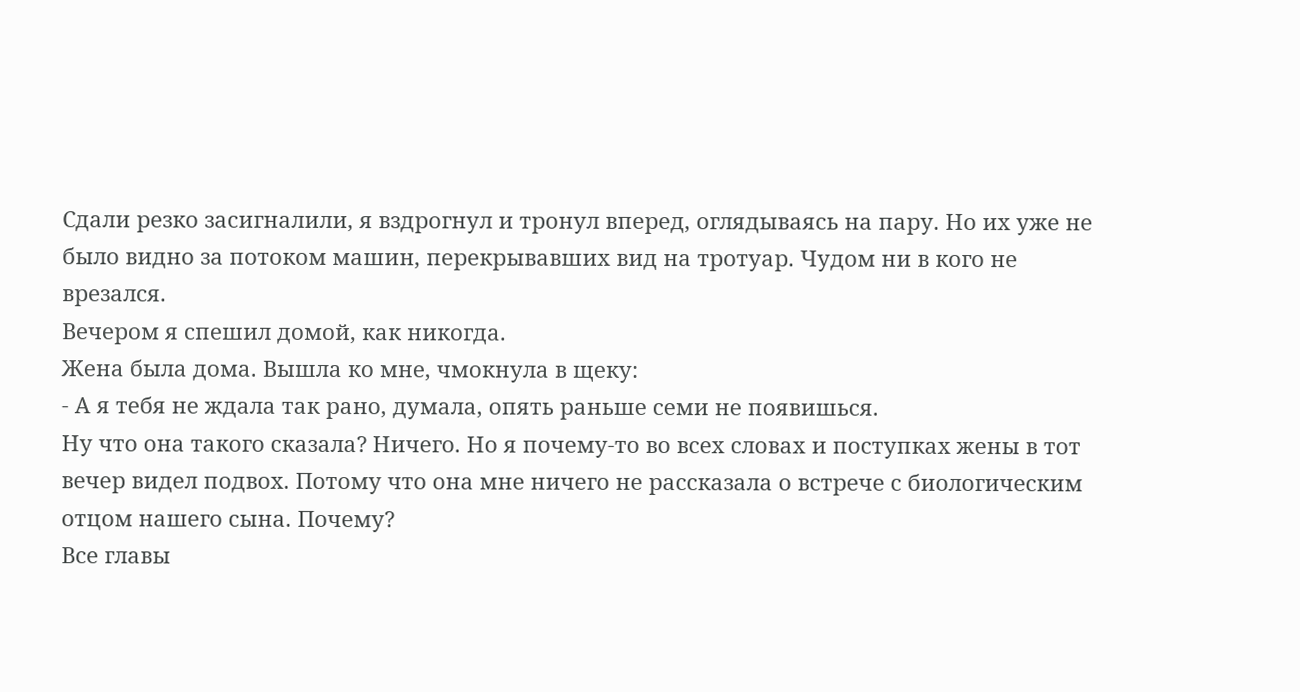Сдали резко засигналили, я вздрогнул и тронул вперед, оглядываясь на пару. Но их уже не было видно за потоком машин, перекрывавших вид на тротуар. Чудом ни в кого не врезался.
Вечером я спешил домой, как никогда.
Жена была дома. Вышла ко мне, чмокнула в щеку:
- А я тебя не ждала так рано, думала, опять раньше семи не появишься.
Ну что она такого сказала? Ничего. Но я почему-то во всех словах и поступках жены в тот вечер видел подвох. Потому что она мне ничего не рассказала о встрече с биологическим отцом нашего сына. Почему?
Все главы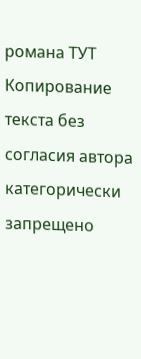романа ТУТ
Копирование текста без согласия автора категорически запрещено